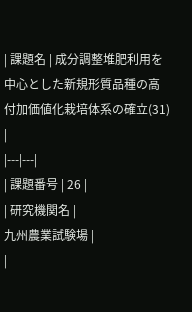| 課題名 | 成分調整堆肥利用を中心とした新規形質品種の高付加価値化栽培体系の確立(31) |
|---|---|
| 課題番号 | 26 |
| 研究機関名 |
九州農業試験場 |
|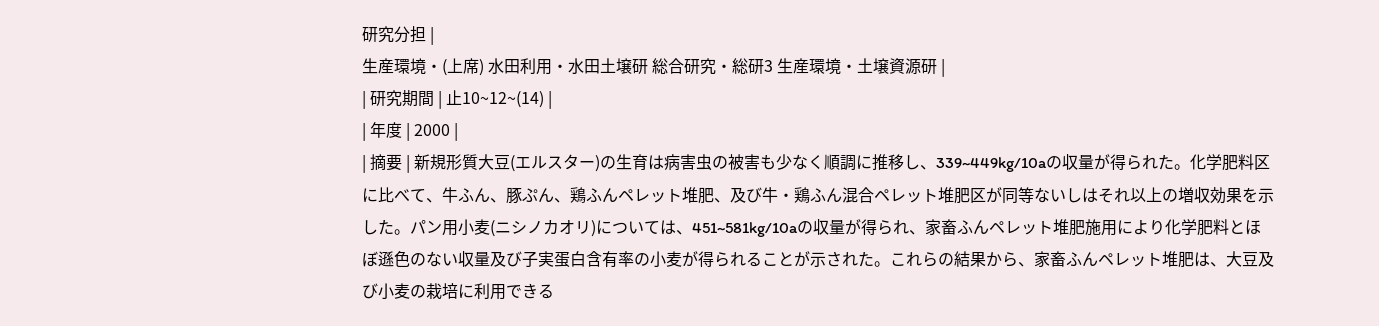研究分担 |
生産環境・(上席) 水田利用・水田土壌研 総合研究・総研3 生産環境・土壌資源研 |
| 研究期間 | 止10~12~(14) |
| 年度 | 2000 |
| 摘要 | 新規形質大豆(エルスター)の生育は病害虫の被害も少なく順調に推移し、339~449kg/10aの収量が得られた。化学肥料区に比べて、牛ふん、豚ぷん、鶏ふんペレット堆肥、及び牛・鶏ふん混合ペレット堆肥区が同等ないしはそれ以上の増収効果を示した。パン用小麦(ニシノカオリ)については、451~581kg/10aの収量が得られ、家畜ふんペレット堆肥施用により化学肥料とほぼ遜色のない収量及び子実蛋白含有率の小麦が得られることが示された。これらの結果から、家畜ふんペレット堆肥は、大豆及び小麦の栽培に利用できる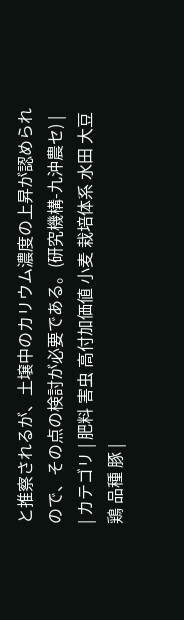と推察されるが、土壌中のカリウム濃度の上昇が認められので、その点の検討が必要である。(研究機構-九沖農セ) |
| カテゴリ | 肥料 害虫 高付加価値 小麦 栽培体系 水田 大豆 鶏 品種 豚 |